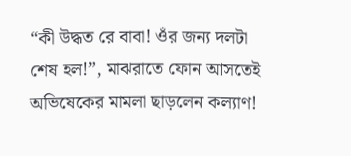“কী উদ্ধত রে বাবা! ওঁর জন্য দলটা শেষ হল!”, মাঝরাতে ফোন আসতেই অভিষেকের মামলা ছাড়লেন কল্যাণ!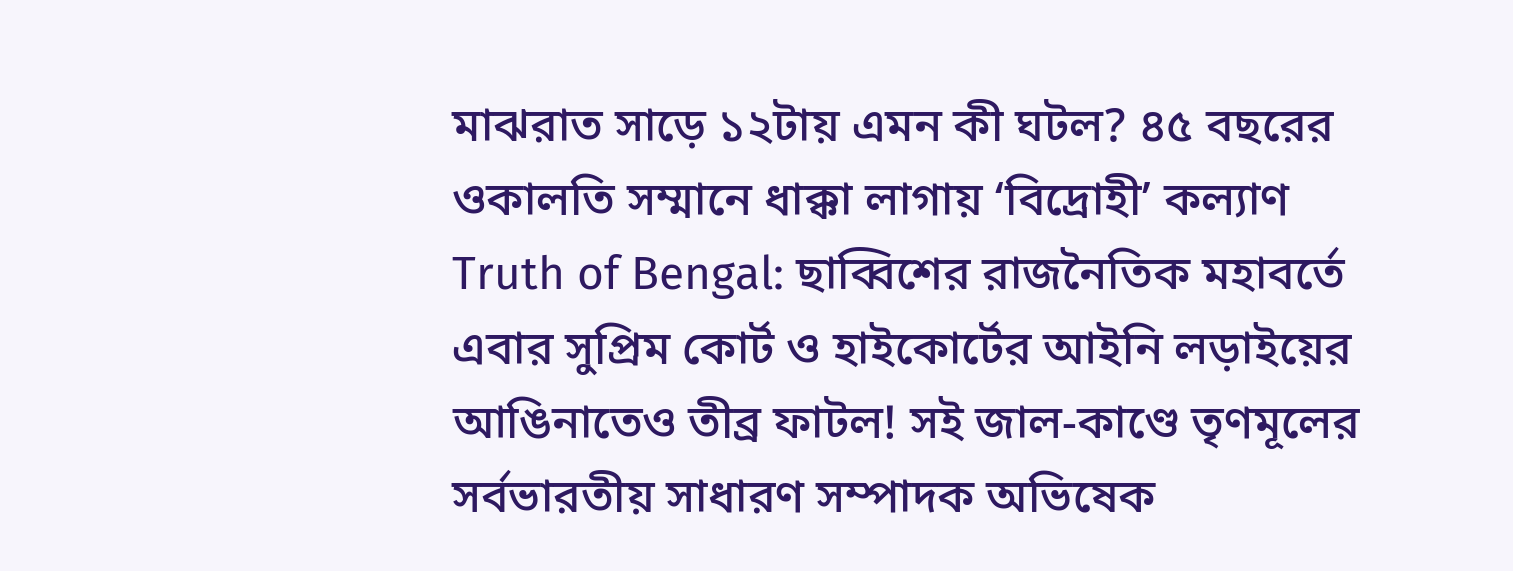মাঝরাত সাড়ে ১২টায় এমন কী ঘটল? ৪৫ বছরের ওকালতি সম্মানে ধাক্কা লাগায় ‘বিদ্রোহী’ কল্যাণ
Truth of Bengal: ছাব্বিশের রাজনৈতিক মহাবর্তে এবার সুপ্রিম কোর্ট ও হাইকোর্টের আইনি লড়াইয়ের আঙিনাতেও তীব্র ফাটল! সই জাল-কাণ্ডে তৃণমূলের সর্বভারতীয় সাধারণ সম্পাদক অভিষেক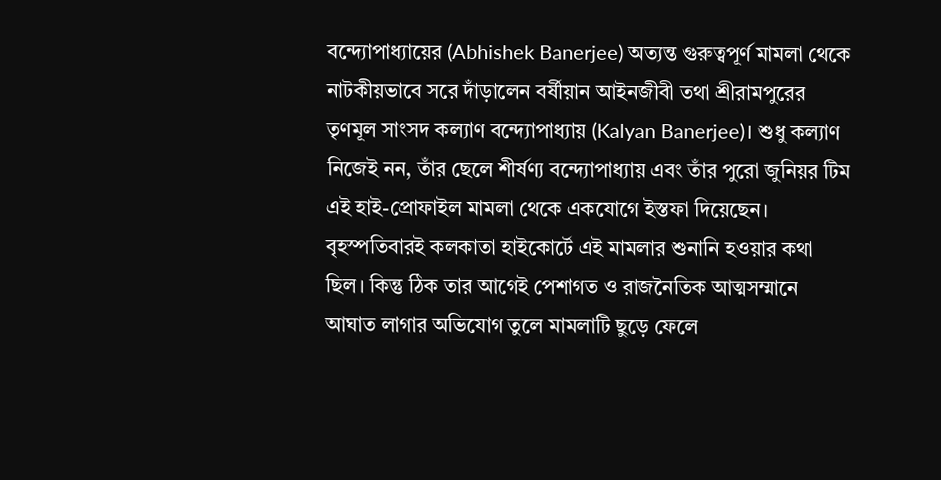বন্দ্যোপাধ্যায়ের (Abhishek Banerjee) অত্যন্ত গুরুত্বপূর্ণ মামলা থেকে নাটকীয়ভাবে সরে দাঁড়ালেন বর্ষীয়ান আইনজীবী তথা শ্রীরামপুরের তৃণমূল সাংসদ কল্যাণ বন্দ্যোপাধ্যায় (Kalyan Banerjee)। শুধু কল্যাণ নিজেই নন, তাঁর ছেলে শীর্ষণ্য বন্দ্যোপাধ্যায় এবং তাঁর পুরো জুনিয়র টিম এই হাই-প্রোফাইল মামলা থেকে একযোগে ইস্তফা দিয়েছেন। বৃহস্পতিবারই কলকাতা হাইকোর্টে এই মামলার শুনানি হওয়ার কথা ছিল। কিন্তু ঠিক তার আগেই পেশাগত ও রাজনৈতিক আত্মসম্মানে আঘাত লাগার অভিযোগ তুলে মামলাটি ছুড়ে ফেলে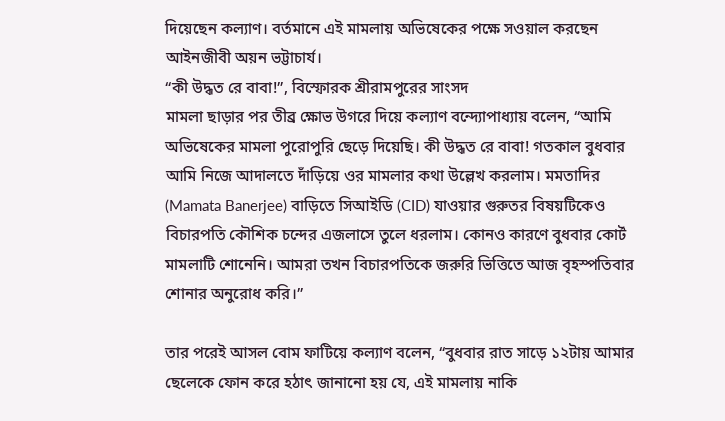দিয়েছেন কল্যাণ। বর্তমানে এই মামলায় অভিষেকের পক্ষে সওয়াল করছেন আইনজীবী অয়ন ভট্টাচার্য।
“কী উদ্ধত রে বাবা!”, বিস্ফোরক শ্রীরামপুরের সাংসদ
মামলা ছাড়ার পর তীব্র ক্ষোভ উগরে দিয়ে কল্যাণ বন্দ্যোপাধ্যায় বলেন, “আমি অভিষেকের মামলা পুরোপুরি ছেড়ে দিয়েছি। কী উদ্ধত রে বাবা! গতকাল বুধবার আমি নিজে আদালতে দাঁড়িয়ে ওর মামলার কথা উল্লেখ করলাম। মমতাদির (Mamata Banerjee) বাড়িতে সিআইডি (CID) যাওয়ার গুরুতর বিষয়টিকেও বিচারপতি কৌশিক চন্দের এজলাসে তুলে ধরলাম। কোনও কারণে বুধবার কোর্ট মামলাটি শোনেনি। আমরা তখন বিচারপতিকে জরুরি ভিত্তিতে আজ বৃহস্পতিবার শোনার অনুরোধ করি।”

তার পরেই আসল বোম ফাটিয়ে কল্যাণ বলেন, “বুধবার রাত সাড়ে ১২টায় আমার ছেলেকে ফোন করে হঠাৎ জানানো হয় যে, এই মামলায় নাকি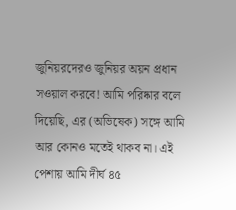জুনিয়রদেরও জুনিয়র অয়ন প্রধান সওয়াল করবে! আমি পরিষ্কার বলে দিয়েছি, এর (অভিষেক) সঙ্গে আমি আর কোনও মতেই থাকব না। এই পেশায় আমি দীর্ঘ ৪৫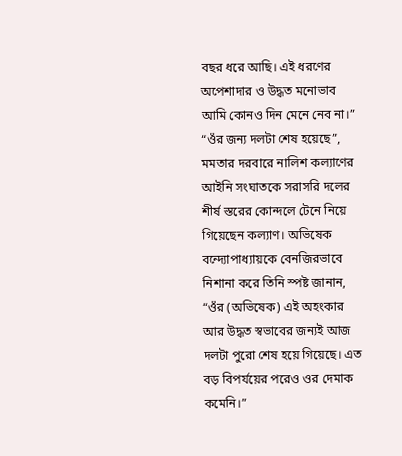বছর ধরে আছি। এই ধরণের অপেশাদার ও উদ্ধত মনোভাব আমি কোনও দিন মেনে নেব না।”
“ওঁর জন্য দলটা শেষ হয়েছে”, মমতার দরবারে নালিশ কল্যাণের
আইনি সংঘাতকে সরাসরি দলের শীর্ষ স্তরের কোন্দলে টেনে নিয়ে গিয়েছেন কল্যাণ। অভিষেক বন্দ্যোপাধ্যায়কে বেনজিরভাবে নিশানা করে তিনি স্পষ্ট জানান, “ওঁর (অভিষেক) এই অহংকার আর উদ্ধত স্বভাবের জন্যই আজ দলটা পুরো শেষ হয়ে গিয়েছে। এত বড় বিপর্যয়ের পরেও ওর দেমাক কমেনি।”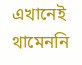এখানেই থামেননি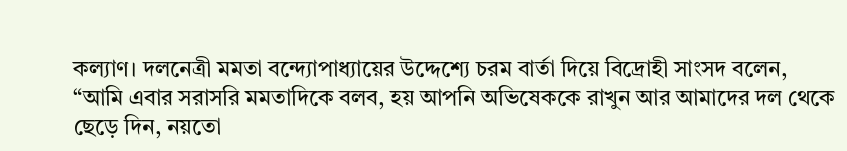কল্যাণ। দলনেত্রী মমতা বন্দ্যোপাধ্যায়ের উদ্দেশ্যে চরম বার্তা দিয়ে বিদ্রোহী সাংসদ বলেন, “আমি এবার সরাসরি মমতাদিকে বলব, হয় আপনি অভিষেককে রাখুন আর আমাদের দল থেকে ছেড়ে দিন, নয়তো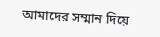আমাদের সম্মান দিয়ে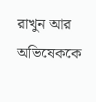রাখুন আর অভিষেককে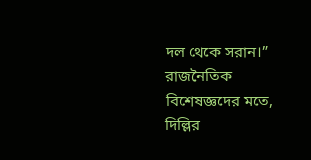দল থেকে সরান।” রাজনৈতিক বিশেষজ্ঞদের মতে, দিল্লির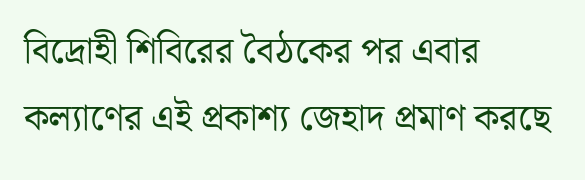বিদ্রোহী শিবিরের বৈঠকের পর এবার কল্যাণের এই প্রকাশ্য জেহাদ প্রমাণ করছে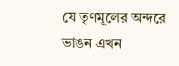যে তৃণমূলের অন্দরে ভাঙন এখন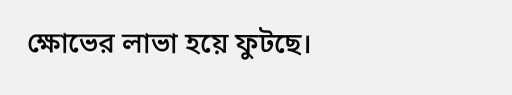ক্ষোভের লাভা হয়ে ফুটছে।